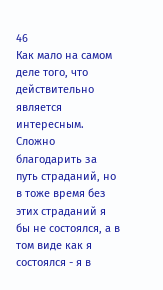46
Как мало на самом деле того, что действительно является интересным. Сложно благодарить за путь страданий, но в тоже время без этих страданий я бы не состоялся, а в том виде как я состоялся - я в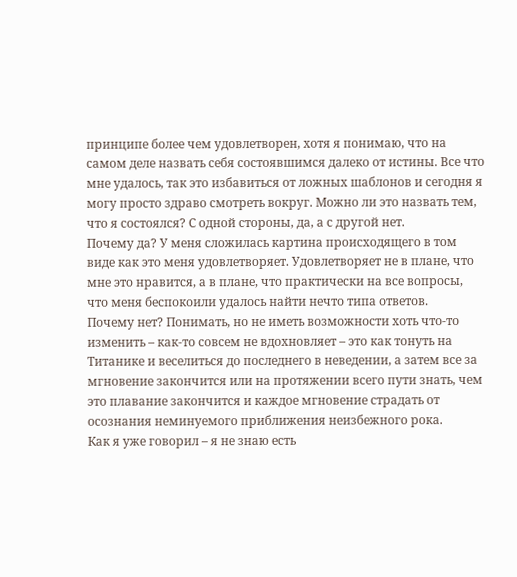принципе более чем удовлетворен, хотя я понимаю, что на самом деле назвать себя состоявшимся далеко от истины. Все что мне удалось, так это избавиться от ложных шаблонов и сегодня я могу просто здраво смотреть вокруг. Можно ли это назвать тем, что я состоялся? С одной стороны, да, а с другой нет.
Почему да? У меня сложилась картина происходящего в том виде как это меня удовлетворяет. Удовлетворяет не в плане, что мне это нравится, а в плане, что практически на все вопросы, что меня беспокоили удалось найти нечто типа ответов.
Почему нет? Понимать, но не иметь возможности хоть что-то изменить – как-то совсем не вдохновляет – это как тонуть на Титанике и веселиться до последнего в неведении, а затем все за мгновение закончится или на протяжении всего пути знать, чем это плавание закончится и каждое мгновение страдать от осознания неминуемого приближения неизбежного рока.
Как я уже говорил – я не знаю есть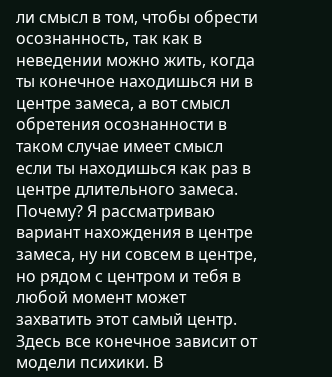ли смысл в том, чтобы обрести осознанность, так как в неведении можно жить, когда ты конечное находишься ни в центре замеса, а вот смысл обретения осознанности в таком случае имеет смысл если ты находишься как раз в центре длительного замеса. Почему? Я рассматриваю вариант нахождения в центре замеса, ну ни совсем в центре, но рядом с центром и тебя в любой момент может захватить этот самый центр. Здесь все конечное зависит от модели психики. В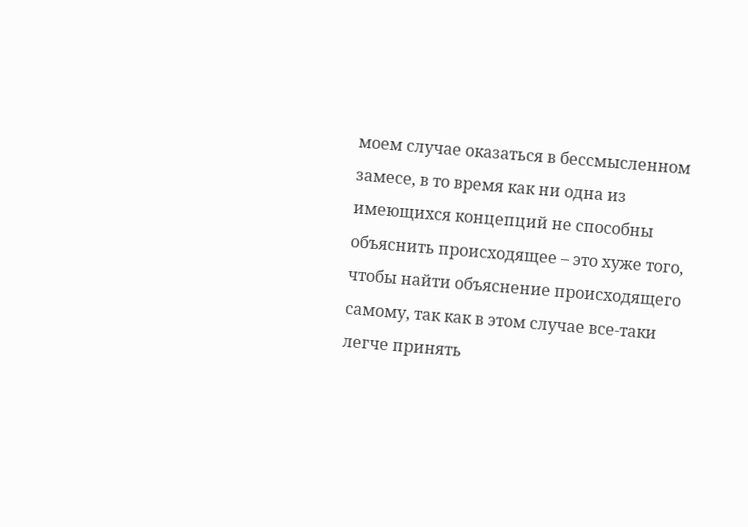моем случае оказаться в бессмысленном замесе, в то время как ни одна из имеющихся концепций не способны объяснить происходящее – это хуже того, чтобы найти объяснение происходящего самому, так как в этом случае все-таки легче принять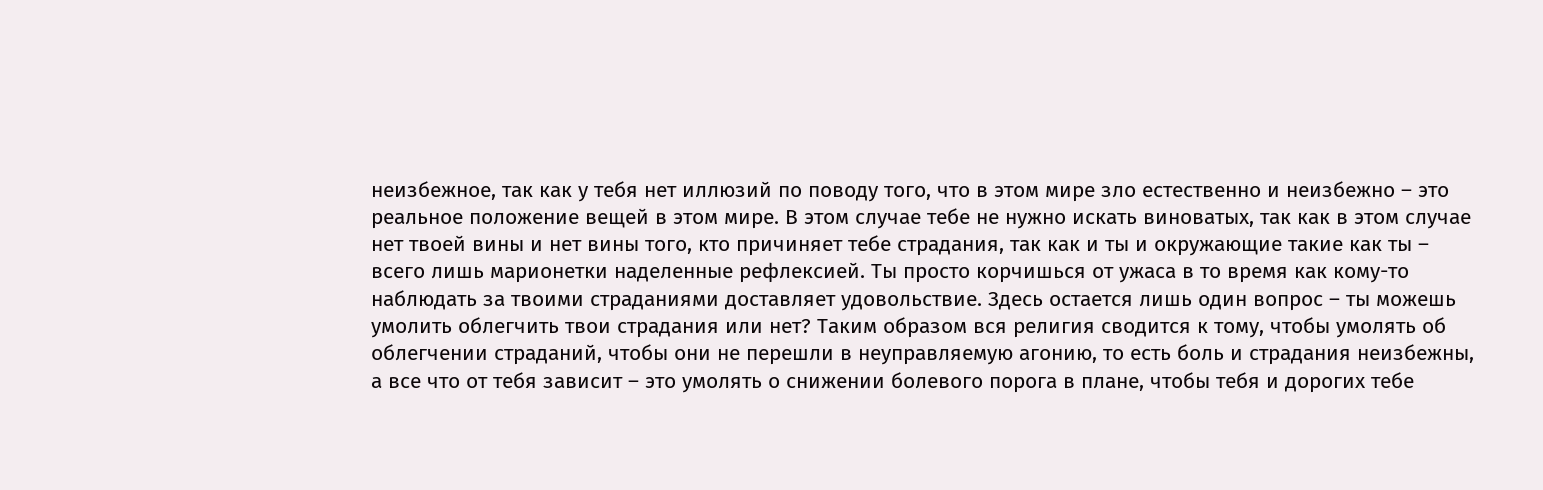неизбежное, так как у тебя нет иллюзий по поводу того, что в этом мире зло естественно и неизбежно – это реальное положение вещей в этом мире. В этом случае тебе не нужно искать виноватых, так как в этом случае нет твоей вины и нет вины того, кто причиняет тебе страдания, так как и ты и окружающие такие как ты – всего лишь марионетки наделенные рефлексией. Ты просто корчишься от ужаса в то время как кому-то наблюдать за твоими страданиями доставляет удовольствие. Здесь остается лишь один вопрос – ты можешь умолить облегчить твои страдания или нет? Таким образом вся религия сводится к тому, чтобы умолять об облегчении страданий, чтобы они не перешли в неуправляемую агонию, то есть боль и страдания неизбежны, а все что от тебя зависит – это умолять о снижении болевого порога в плане, чтобы тебя и дорогих тебе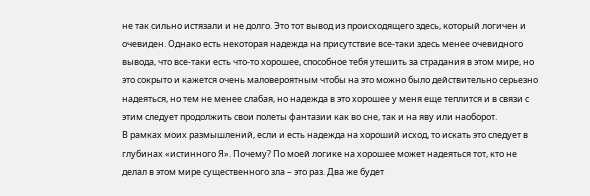не так сильно истязали и не долго. Это тот вывод из происходящего здесь, который логичен и очевиден. Однако есть некоторая надежда на присутствие все-таки здесь менее очевидного вывода, что все-таки есть что-то хорошее, способное тебя утешить за страдания в этом мире, но это сокрыто и кажется очень маловероятным чтобы на это можно было действительно серьезно надеяться, но тем не менее слабая, но надежда в это хорошее у меня еще теплится и в связи с этим следует продолжить свои полеты фантазии как во сне, так и на яву или наоборот.
В рамках моих размышлений, если и есть надежда на хороший исход, то искать это следует в глубинах «истинного Я». Почему? По моей логике на хорошее может надеяться тот, кто не делал в этом мире существенного зла – это раз. Два же будет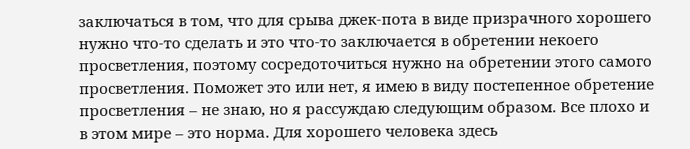заключаться в том, что для срыва джек-пота в виде призрачного хорошего нужно что-то сделать и это что-то заключается в обретении некоего просветления, поэтому сосредоточиться нужно на обретении этого самого просветления. Поможет это или нет, я имею в виду постепенное обретение просветления – не знаю, но я рассуждаю следующим образом. Все плохо и в этом мире – это норма. Для хорошего человека здесь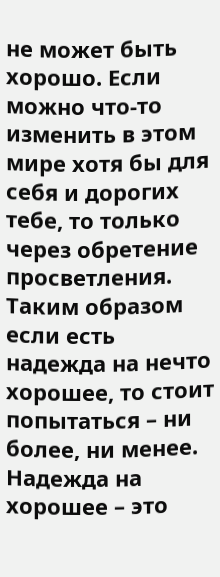не может быть хорошо. Если можно что-то изменить в этом мире хотя бы для себя и дорогих тебе, то только через обретение просветления. Таким образом если есть надежда на нечто хорошее, то стоит попытаться – ни более, ни менее. Надежда на хорошее – это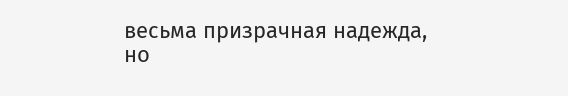весьма призрачная надежда, но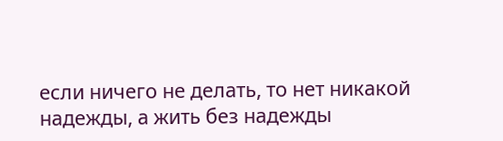если ничего не делать, то нет никакой надежды, а жить без надежды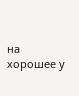на хорошее у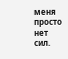меня просто нет сил.